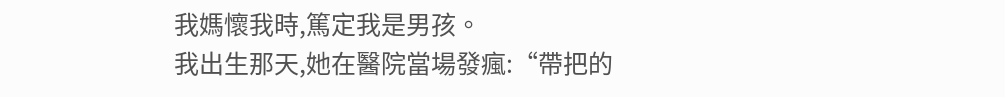我媽懷我時,篤定我是男孩。
我出生那天,她在醫院當場發瘋:“帶把的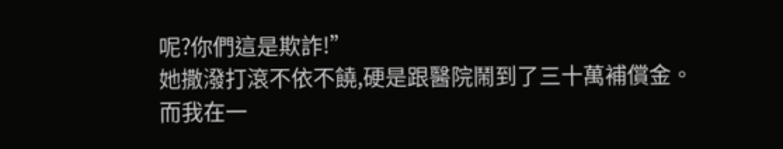呢?你們這是欺詐!”
她撒潑打滾不依不饒,硬是跟醫院鬧到了三十萬補償金。
而我在一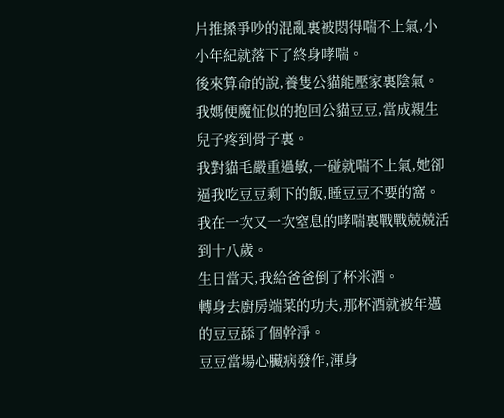片推搡爭吵的混亂裏被悶得喘不上氣,小小年紀就落下了終身哮喘。
後來算命的說,養隻公貓能壓家裏陰氣。
我媽便魔怔似的抱回公貓豆豆,當成親生兒子疼到骨子裏。
我對貓毛嚴重過敏,一碰就喘不上氣,她卻逼我吃豆豆剩下的飯,睡豆豆不要的窩。
我在一次又一次窒息的哮喘裏戰戰兢兢活到十八歲。
生日當天,我給爸爸倒了杯米酒。
轉身去廚房端菜的功夫,那杯酒就被年邁的豆豆舔了個幹淨。
豆豆當場心臟病發作,渾身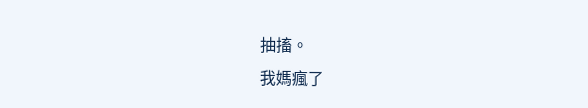抽搐。
我媽瘋了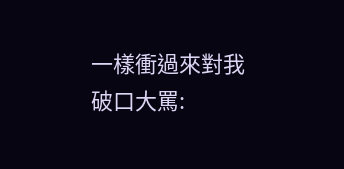一樣衝過來對我破口大罵: